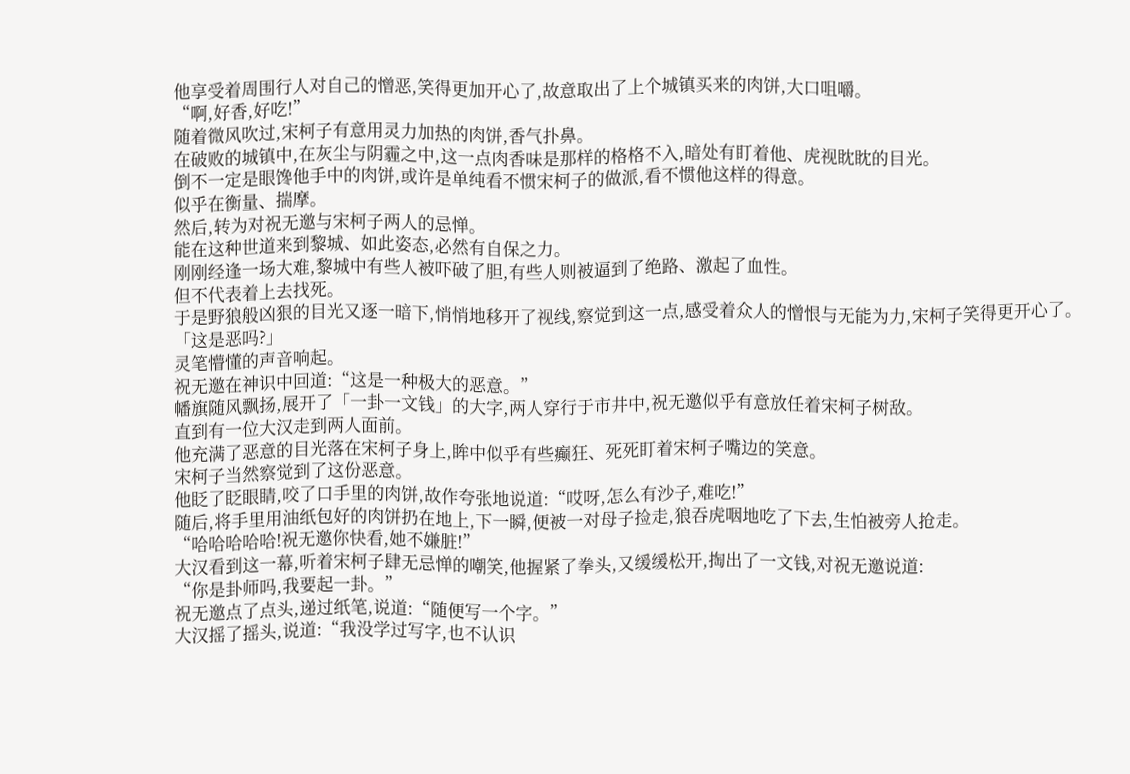他享受着周围行人对自己的憎恶,笑得更加开心了,故意取出了上个城镇买来的肉饼,大口咀嚼。
“啊,好香,好吃!”
随着微风吹过,宋柯子有意用灵力加热的肉饼,香气扑鼻。
在破败的城镇中,在灰尘与阴霾之中,这一点肉香味是那样的格格不入,暗处有盯着他、虎视眈眈的目光。
倒不一定是眼馋他手中的肉饼,或许是单纯看不惯宋柯子的做派,看不惯他这样的得意。
似乎在衡量、揣摩。
然后,转为对祝无邀与宋柯子两人的忌惮。
能在这种世道来到黎城、如此姿态,必然有自保之力。
刚刚经逢一场大难,黎城中有些人被吓破了胆,有些人则被逼到了绝路、激起了血性。
但不代表着上去找死。
于是野狼般凶狠的目光又逐一暗下,悄悄地移开了视线,察觉到这一点,感受着众人的憎恨与无能为力,宋柯子笑得更开心了。
「这是恶吗?」
灵笔懵懂的声音响起。
祝无邀在神识中回道:“这是一种极大的恶意。”
幡旗随风飘扬,展开了「一卦一文钱」的大字,两人穿行于市井中,祝无邀似乎有意放任着宋柯子树敌。
直到有一位大汉走到两人面前。
他充满了恶意的目光落在宋柯子身上,眸中似乎有些癫狂、死死盯着宋柯子嘴边的笑意。
宋柯子当然察觉到了这份恶意。
他眨了眨眼睛,咬了口手里的肉饼,故作夸张地说道:“哎呀,怎么有沙子,难吃!”
随后,将手里用油纸包好的肉饼扔在地上,下一瞬,便被一对母子捡走,狼吞虎咽地吃了下去,生怕被旁人抢走。
“哈哈哈哈哈!祝无邀你快看,她不嫌脏!”
大汉看到这一幕,听着宋柯子肆无忌惮的嘲笑,他握紧了拳头,又缓缓松开,掏出了一文钱,对祝无邀说道:
“你是卦师吗,我要起一卦。”
祝无邀点了点头,递过纸笔,说道:“随便写一个字。”
大汉摇了摇头,说道:“我没学过写字,也不认识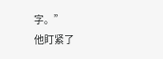字。”
他盯紧了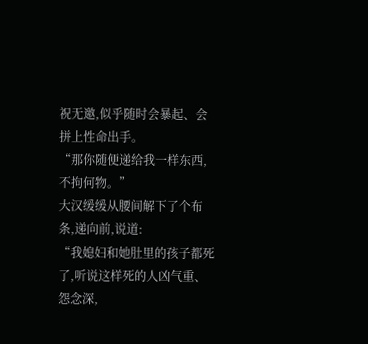祝无邀,似乎随时会暴起、会拼上性命出手。
“那你随便递给我一样东西,不拘何物。”
大汉缓缓从腰间解下了个布条,递向前,说道:
“我媳妇和她肚里的孩子都死了,听说这样死的人凶气重、怨念深,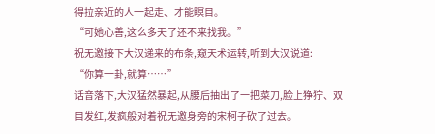得拉亲近的人一起走、才能瞑目。
“可她心善,这么多天了还不来找我。”
祝无邀接下大汉递来的布条,窥天术运转,听到大汉说道:
“你算一卦,就算……”
话音落下,大汉猛然暴起,从腰后抽出了一把菜刀,脸上狰狞、双目发红,发疯般对着祝无邀身旁的宋柯子砍了过去。